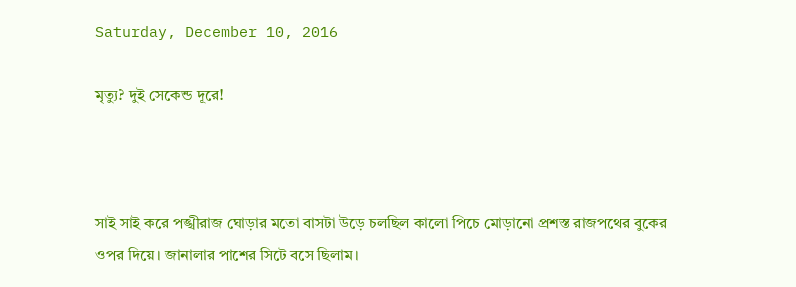Saturday, December 10, 2016

মৃত্যু? দুই সেকেন্ড দূরে!



সাই সাই করে পঙ্খীরাজ ঘোড়ার মতো বাসটা উড়ে চলছিল কালো পিচে মোড়ানো প্রশস্ত রাজপথের বুকের ওপর দিয়ে। জানালার পাশের সিটে বসে ছিলাম।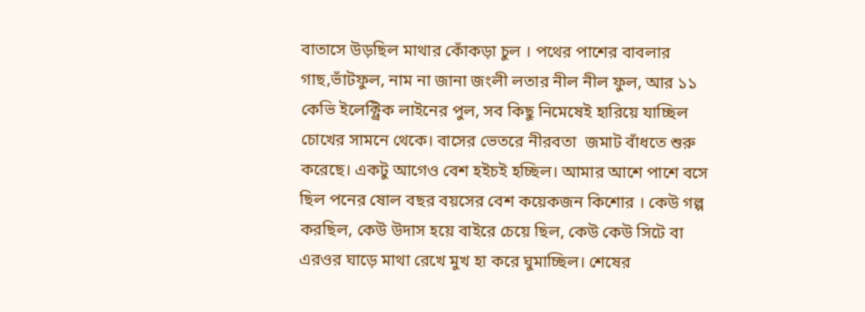বাতাসে উড়ছিল মাথার কোঁকড়া চুল । পথের পাশের বাবলার গাছ,ভাঁটফুল, নাম না জানা জংলী লতার নীল নীল ফুল, আর ১১ কেভি ইলেক্ট্রিক লাইনের পুল, সব কিছু নিমেষেই হারিয়ে যাচ্ছিল চোখের সামনে থেকে। বাসের ভেতরে নীরবতা  জমাট বাঁধতে শুরু করেছে। একটু আগেও বেশ হইচই হচ্ছিল। আমার আশে পাশে বসে ছিল পনের ষোল বছর বয়সের বেশ কয়েকজন কিশোর । কেউ গল্প করছিল, কেউ উদাস হয়ে বাইরে চেয়ে ছিল, কেউ কেউ সিটে বা  এরওর ঘাড়ে মাথা রেখে মুখ হা করে ঘুমাচ্ছিল। শেষের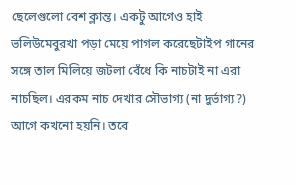ছেলেগুলো বেশ ক্লান্ত। একটু আগেও হাই ভলিউমেবুরখা পড়া মেয়ে পাগল করেছেটাইপ গানের সঙ্গে তাল মিলিয়ে জটলা বেঁধে কি নাচটাই না এরা নাচছিল। এরকম নাচ দেখার সৌভাগ্য (না দুর্ভাগ্য?) আগে কখনো হয়নি। তবে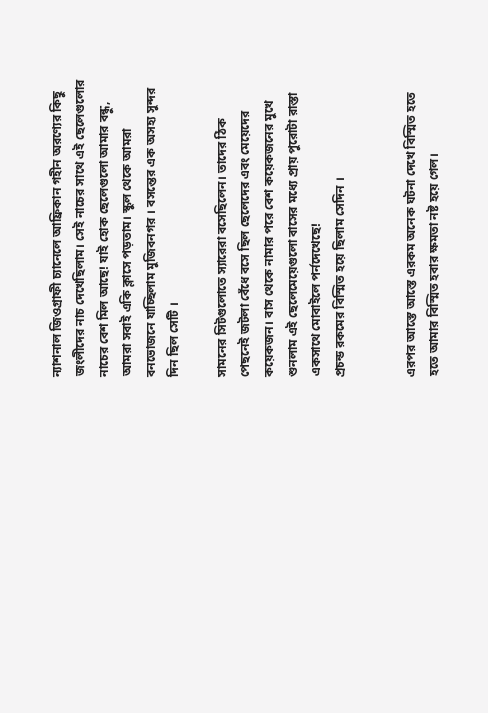ন্যাশনাল জিওগ্রাফী চ্যানেলে আফ্রিকান গহীন অরণ্যের কিছু জংলীদের নাচ দেখেছিলাম। সেই নাচের সাথে এই ছেলেগুলোর নাচের বেশ মিল আছে! যাই হোক ছেলেগুলো আমার বন্ধু, আমরা সবাই একি ক্লাসে পড়তাম। স্কুল থেকে আমরা বনভোজনে যাচ্ছিলাম মুজিবনগর । বসন্তের এক অসহ্য সুন্দর দিন ছিল সেটি ।

সামনের সিটগুলোতে স্যারেরা বসেছিলেন। তাদের ঠিক পেছনেই জটলা বেঁধে বসে ছিল ছেলেদের এবং মেয়েদের কয়েকজন। বাস থেকে নামার পরে বেশ কয়েকজনের মুখে শুনলাম এই ছেলেমেয়েগুলো বাসের মধ্যে প্রায় পুরোটা রাস্তা একসাথে মোবাইলে পর্নদেখেছে!
প্রচন্ড রকমের বিস্মিত হয়ে ছিলাম সেদিন ।


এরপর আস্তে আস্তে এরকম অনেক ঘটনা দেখে বিস্মিত হতে হতে আমার বিস্মিত হবার ক্ষমতা নষ্ট হয়ে গেল।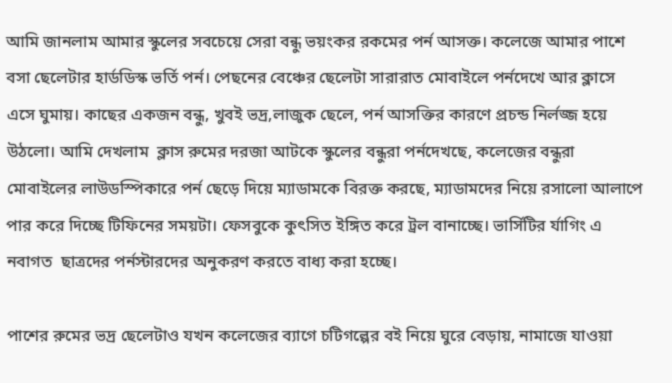আমি জানলাম আমার স্কুলের সবচেয়ে সেরা বন্ধু ভয়ংকর রকমের পর্ন আসক্ত। কলেজে আমার পাশে বসা ছেলেটার হার্ডডিস্ক ভর্তি পর্ন। পেছনের বেঞ্চের ছেলেটা সারারাত মোবাইলে পর্নদেখে আর ক্লাসে এসে ঘুমায়। কাছের একজন বন্ধু, খুবই ভদ্র,লাজুক ছেলে, পর্ন আসক্তির কারণে প্রচন্ড নির্লজ্জ হয়ে উঠলো। আমি দেখলাম  ক্লাস রুমের দরজা আটকে স্কুলের বন্ধুরা পর্নদেখছে, কলেজের বন্ধুরা মোবাইলের লাউডস্পিকারে পর্ন ছেড়ে দিয়ে ম্যাডামকে বিরক্ত করছে, ম্যাডামদের নিয়ে রসালো আলাপে পার করে দিচ্ছে টিফিনের সময়টা। ফেসবুকে কুৎসিত ইঙ্গিত করে ট্রল বানাচ্ছে। ভার্সিটির র্যাগিং এ নবাগত  ছাত্রদের পর্নস্টারদের অনুকরণ করতে বাধ্য করা হচ্ছে।

পাশের রুমের ভদ্র ছেলেটাও যখন কলেজের ব্যাগে চটিগল্পের বই নিয়ে ঘুরে বেড়ায়, নামাজে যাওয়া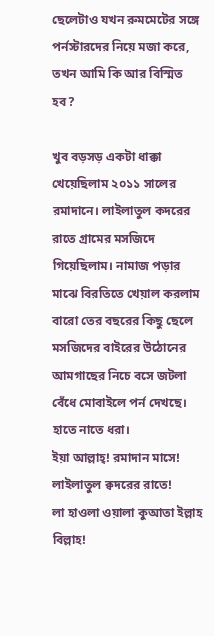ছেলেটাও যখন রুমমেটের সঙ্গে পর্নস্টারদের নিয়ে মজা করে, তখন আমি কি আর বিস্মিত হব?

খুব বড়সড় একটা ধাক্কা খেয়েছিলাম ২০১১ সালের রমাদানে। লাইলাতুল কদরের রাতে গ্রামের মসজিদে গিয়েছিলাম। নামাজ পড়ার মাঝে বিরতিতে খেয়াল করলাম বারো তের বছরের কিছু ছেলে মসজিদের বাইরের উঠোনের আমগাছের নিচে বসে জটলা বেঁধে মোবাইলে পর্ন দেখছে। হাতে নাতে ধরা।
ইয়া আল্লাহ্! রমাদান মাসে! লাইলাতুল ক্বদরের রাতে!
লা হাওলা ওয়ালা কুআতা ইল্লাহ বিল্লাহ!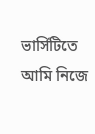ভার্সিটিতে আমি নিজে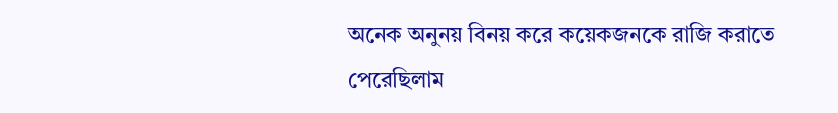অনেক অনুনয় বিনয় করে কয়েকজনকে রাজি করাতে পেরেছিলাম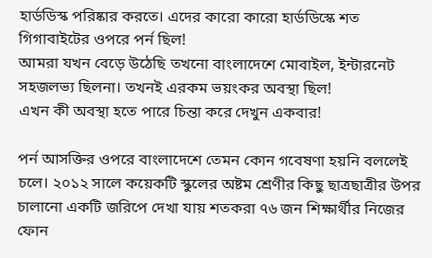হার্ডডিস্ক পরিষ্কার করতে। এদের কারো কারো হার্ডডিস্কে শত গিগাবাইটের ওপরে পর্ন ছিল!
আমরা যখন বেড়ে উঠেছি তখনো বাংলাদেশে মোবাইল, ইন্টারনেট সহজলভ্য ছিলনা। তখনই এরকম ভয়ংকর অবস্থা ছিল!
এখন কী অবস্থা হতে পারে চিন্তা করে দেখুন একবার!

পর্ন আসক্তির ওপরে বাংলাদেশে তেমন কোন গবেষণা হয়নি বললেই চলে। ২০১২ সালে কয়েকটি স্কুলের অষ্টম শ্রেণীর কিছু ছাত্রছাত্রীর উপর চালানো একটি জরিপে দেখা যায় শতকরা ৭৬ জন শিক্ষার্থীর নিজের ফোন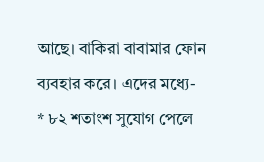আছে। বাকিরা বাবামার ফোন ব্যবহার করে। এদের মধ্যে-
* ৮২ শতাংশ সুযোগ পেলে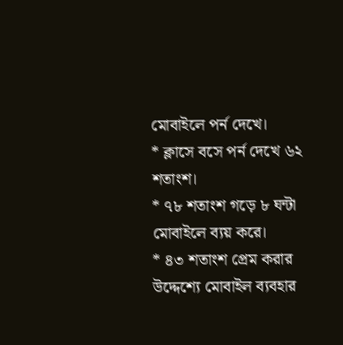মোবাইলে পর্ন দেখে।
* ক্লাসে বসে পর্ন দেখে ৬২ শতাংশ।
* ৭৮ শতাংশ গড়ে ৮ ঘন্টা মোবাইলে ব্যয় করে।
* ৪৩ শতাংশ প্রেম করার উদ্দেশ্যে মোবাইল ব্যবহার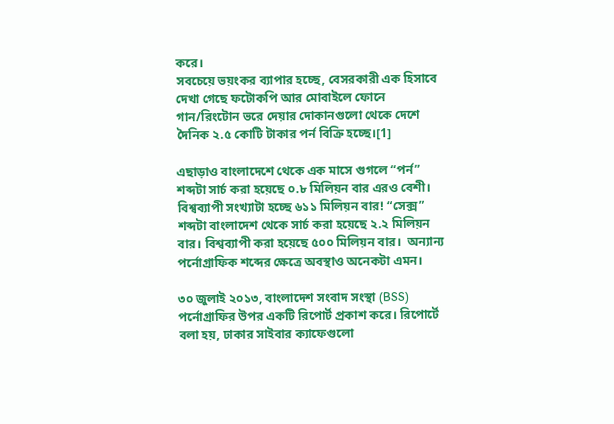করে।
সবচেয়ে ভয়ংকর ব্যাপার হচ্ছে, বেসরকারী এক হিসাবে দেখা গেছে ফটোকপি আর মোবাইলে ফোনে গান/রিংটোন ভরে দেয়ার দোকানগুলো থেকে দেশে দৈনিক ২.৫ কোটি টাকার পর্ন বিক্রি হচ্ছে।[1]

এছাড়াও বাংলাদেশে থেকে এক মাসে গুগলে “পর্ন” শব্দটা সার্চ করা হয়েছে ০.৮ মিলিয়ন বার এরও বেশী। বিশ্বব্যাপী সংখ্যাটা হচ্ছে ৬১১ মিলিয়ন বার! “সেক্স” শব্দটা বাংলাদেশ থেকে সার্চ করা হয়েছে ২.২ মিলিয়ন বার। বিশ্বব্যাপী করা হয়েছে ৫০০ মিলিয়ন বার।  অন্যান্য পর্নোগ্রাফিক শব্দের ক্ষেত্রে অবস্থাও অনেকটা এমন।

৩০ জুলাই ২০১৩, বাংলাদেশ সংবাদ সংস্থা (BSS) পর্নোগ্রাফির উপর একটি রিপোর্ট প্রকাশ করে। রিপোর্টে বলা হয়, ঢাকার সাইবার ক্যাফেগুলো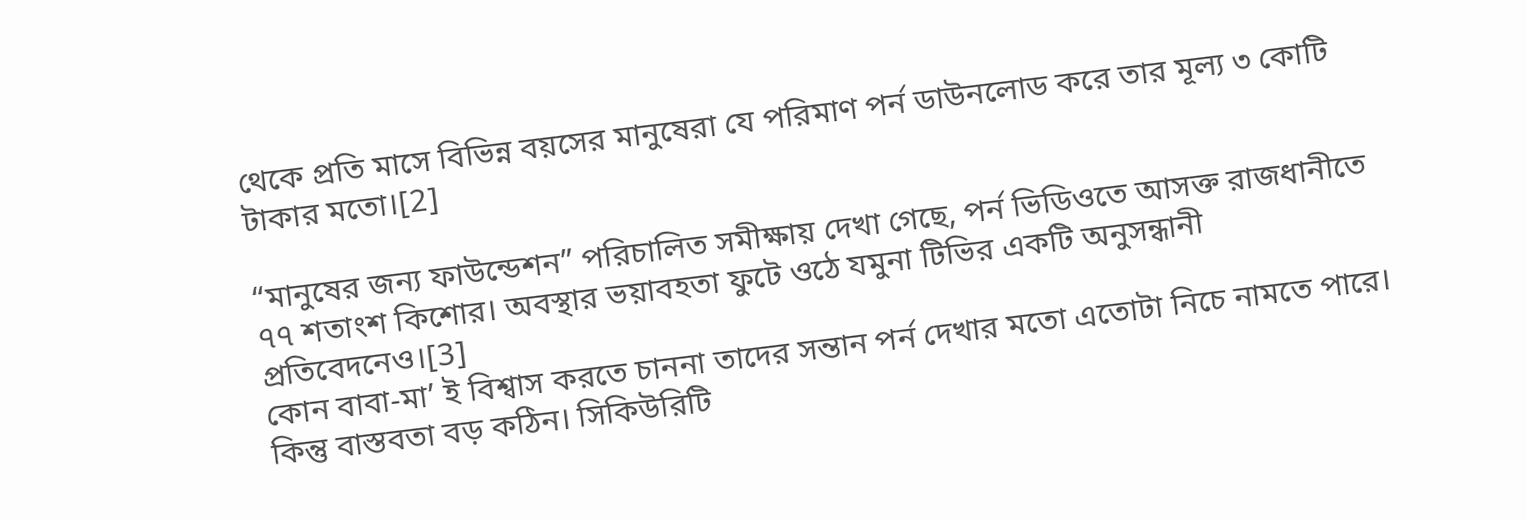থেকে প্রতি মাসে বিভিন্ন বয়সের মানুষেরা যে পরিমাণ পর্ন ডাউনলোড করে তার মূল্য ৩ কোটি টাকার মতো।[2]

“মানুষের জন্য ফাউন্ডেশন” পরিচালিত সমীক্ষায় দেখা গেছে, পর্ন ভিডিওতে আসক্ত রাজধানীতে ৭৭ শতাংশ কিশোর। অবস্থার ভয়াবহতা ফুটে ওঠে যমুনা টিভির একটি অনুসন্ধানী প্রতিবেদনেও।[3]
কোন বাবা-মা’ ই বিশ্বাস করতে চাননা তাদের সন্তান পর্ন দেখার মতো এতোটা নিচে নামতে পারে। কিন্তু বাস্তবতা বড় কঠিন। সিকিউরিটি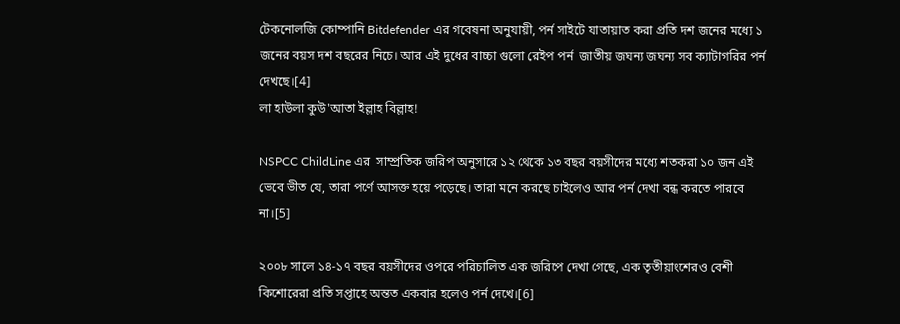টেকনোলজি কোম্পানি Bitdefender এর গবেষনা অনুযায়ী, পর্ন সাইটে যাতায়াত করা প্রতি দশ জনের মধ্যে ১ জনের বয়স দশ বছরের নিচে। আর এই দুধের বাচ্চা গুলো রেইপ পর্ন  জাতীয় জঘন্য জঘন্য সব ক্যাটাগরির পর্ন দেখছে।[4]
লা হাউলা কুউ'আতা ইল্লাহ বিল্লাহ!

NSPCC ChildLine এর  সাম্প্রতিক জরিপ অনুসারে ১২ থেকে ১৩ বছর বয়সীদের মধ্যে শতকরা ১০ জন এই ভেবে ভীত যে, তারা পর্ণে আসক্ত হয়ে পড়েছে। তারা মনে করছে চাইলেও আর পর্ন দেখা বন্ধ করতে পারবে না।[5]

২০০৮ সালে ১৪-১৭ বছর বয়সীদের ওপরে পরিচালিত এক জরিপে দেখা গেছে, এক তৃতীয়াংশেরও বেশী কিশোরেরা প্রতি সপ্তাহে অন্তত একবার হলেও পর্ন দেখে।[6]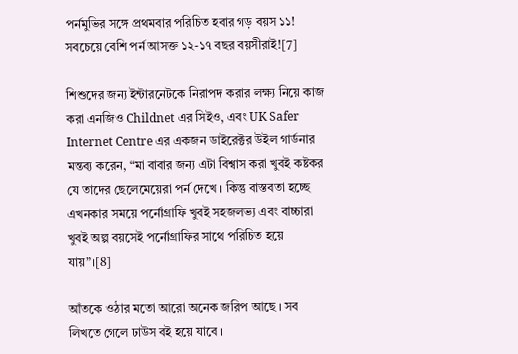পর্নমুভির সঙ্গে প্রথমবার পরিচিত হবার গড় বয়স ১১! সবচেয়ে বেশি পর্ন আসক্ত ১২-১৭ বছর বয়সীরাই![7]

শিশুদের জন্য ইন্টারনেটকে নিরাপদ করার লক্ষ্য নিয়ে কাজ করা এনজিও Childnet এর সিইও, এবং UK Safer Internet Centre এর একজন ডাইরেক্টর উইল গার্ডনার মন্তব্য করেন, “মা বাবার জন্য এটা বিশ্বাস করা খুবই কষ্টকর যে তাদের ছেলেমেয়েরা পর্ন দেখে । কিন্তু বাস্তবতা হচ্ছে এখনকার সময়ে পর্নোগ্রাফি খুবই সহজলভ্য এবং বাচ্চারা খুবই অল্প বয়সেই পর্নোগ্রাফির সাথে পরিচিত হয়ে যায়”।[8]

আঁতকে ওঠার মতো আরো অনেক জরিপ আছে । সব লিখতে গেলে ঢাউস বই হয়ে যাবে ।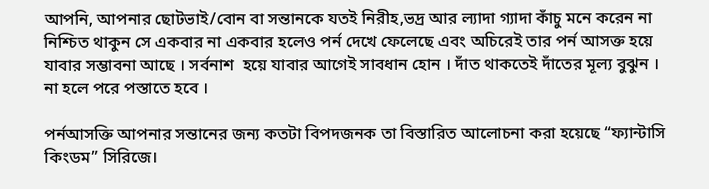আপনি, আপনার ছোটভাই/বোন বা সন্তানকে যতই নিরীহ,ভদ্র আর ল্যাদা গ্যাদা কাঁচু মনে করেন না নিশ্চিত থাকুন সে একবার না একবার হলেও পর্ন দেখে ফেলেছে এবং অচিরেই তার পর্ন আসক্ত হয়ে যাবার সম্ভাবনা আছে । সর্বনাশ  হয়ে যাবার আগেই সাবধান হোন । দাঁত থাকতেই দাঁতের মূল্য বুঝুন । না হলে পরে পস্তাতে হবে ।

পর্নআসক্তি আপনার সন্তানের জন্য কতটা বিপদজনক তা বিস্তারিত আলোচনা করা হয়েছে “ফ্যান্টাসি কিংডম” সিরিজে।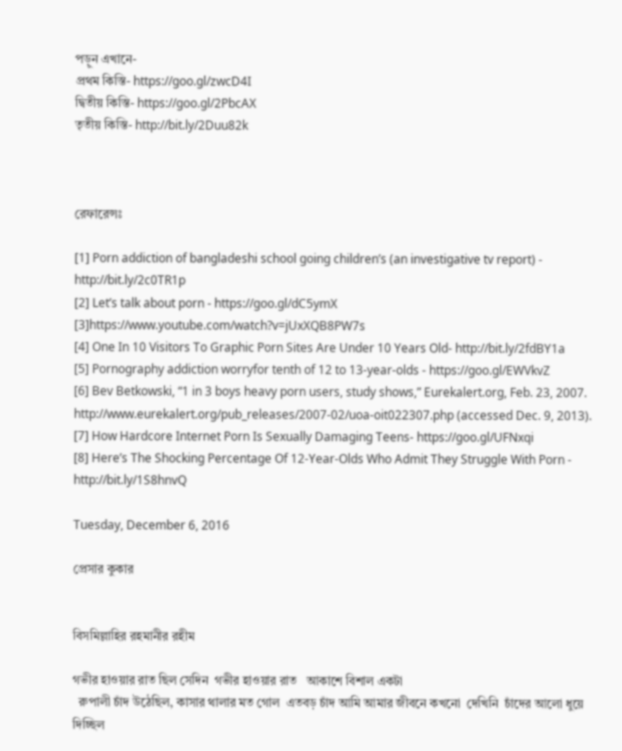পড়ুন এখানে-
প্রথম কিস্তি- https://goo.gl/zwcD4I
দ্বিতীয় কিস্তি- https://goo.gl/2PbcAX
তৃতীয় কিস্তি- http://bit.ly/2Duu82k



রেফারেন্সঃ

[1] Porn addiction of bangladeshi school going children’s (an investigative tv report) -  http://bit.ly/2c0TR1p
[2] Let’s talk about porn - https://goo.gl/dC5ymX
[3]https://www.youtube.com/watch?v=jUxXQB8PW7s
[4] One In 10 Visitors To Graphic Porn Sites Are Under 10 Years Old- http://bit.ly/2fdBY1a
[5] Pornography addiction worryfor tenth of 12 to 13-year-olds - https://goo.gl/EWVkvZ
[6] Bev Betkowski, “1 in 3 boys heavy porn users, study shows,” Eurekalert.org, Feb. 23, 2007. http://www.eurekalert.org/pub_releases/2007-02/uoa-oit022307.php (accessed Dec. 9, 2013).
[7] How Hardcore Internet Porn Is Sexually Damaging Teens- https://goo.gl/UFNxqi
[8] Here’s The Shocking Percentage Of 12-Year-Olds Who Admit They Struggle With Porn - http://bit.ly/1S8hnvQ

Tuesday, December 6, 2016

প্রেসার কুকার


বিসমিল্লাহির রহমানীর রহীম

গভীর হাওয়ার রাত ছিল সেদিন  গভীর হাওয়ার রাত   আকাশে বিশাল একটা
  রুপালী চাঁদ উঠেছিল, কাসার থালার মত গোল  এতবড় চাঁদ আমি আমার জীবনে কখনো  দেখিনি  চাঁদের আলো ধুয়ে দিচ্ছিল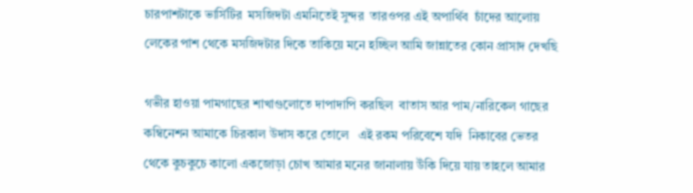চারপাশটাকে ভার্সিটির  মসজিদটা এমনিতেই সুন্দর  তারওপর এই অপার্থিব  চাঁদের আলোয় লেকের পাশ থেকে মসজিদটার দিকে তাকিয়ে মনে হচ্ছিল আমি জান্নাতের কোন প্রাসাদ দেখছি

গভীর হাওয়া পামগাছের শাখাগুলোতে দাপাদাপি করছিল  বাতাস আর পাম/নারিকেল গাছের কম্বিনেশন আমাকে চিরকাল উদাস করে তোলে   এই রকম পরিবেশে যদি  নিকাবের ভেতর থেকে কুচকুচে কালো একজোড়া চোখ আমার মনের জানালায় উঁকি দিয়ে যায় তাহলে আমার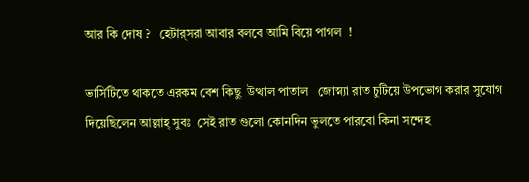আর কি দোষ ?   হেটার্‌সরা আবার বলবে আমি বিয়ে পাগল  !

ভার্সিটিতে থাকতে এরকম বেশ কিছু  উত্থাল পাতাল   জোস্ন্যা রাত চুটিয়ে উপভোগ করার সুযোগ দিয়েছিলেন আল্লাহ্‌ সুবঃ  সেই রাত গুলো কোনদিন ভুলতে পারবো কিনা সন্দেহ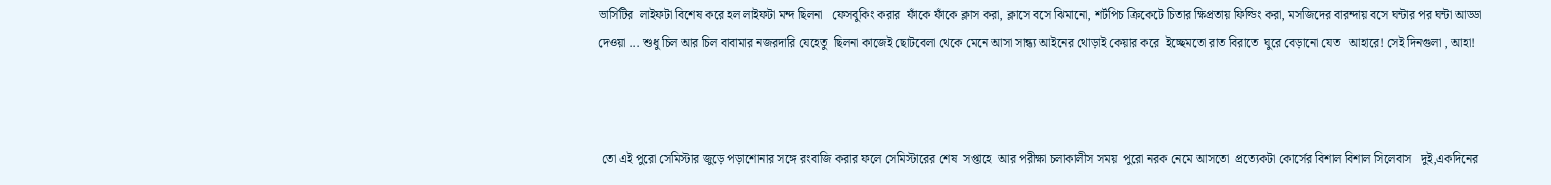ভার্সিটির  লাইফটা বিশেষ করে হল লাইফটা মন্দ ছিলনা   ফেসবুকিং করার  ফাঁকে ফাঁকে ক্লাস করা, ক্লাসে বসে ঝিমানো, শর্টপিচ ক্রিকেটে চিতার ক্ষিপ্রতায় ফিল্ডিং করা, মসজিদের বারন্দায় বসে ঘন্টার পর ঘন্টা আড্ডা দেওয়া ... শুধু চিল আর চিল বাবামার নজরদারি যেহেতু  ছিলনা কাজেই ছোটবেলা থেকে মেনে আসা সান্ধ্য আইনের থোড়াই কেয়ার করে  ইচ্ছেমতো রাত বিরাতে  ঘুরে বেড়ানো যেত   আহারে! সেই দিনগুলা , আহা!



 তো এই পুরো সেমিস্টার জুড়ে পড়াশোনার সঙ্গে রংবাজি করার ফলে সেমিস্টারের শেষ  সপ্তাহে  আর পরীক্ষা চলাকালীস সময়  পুরো নরক নেমে আসতো  প্রত্যেকটা কোর্সের বিশাল বিশাল সিলেবাস   দুই,একদিনের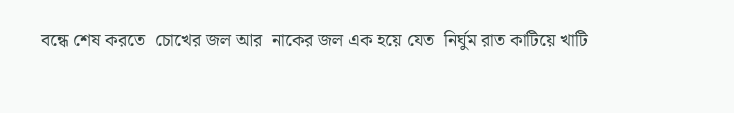বন্ধে শেষ করতে  চোখের জল আর  নাকের জল এক হয়ে যেত  নির্ঘুম রাত কাটিয়ে খাটি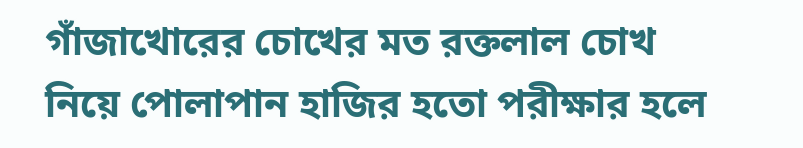গাঁজাখোরের চোখের মত রক্তলাল চোখ নিয়ে পোলাপান হাজির হতো পরীক্ষার হলে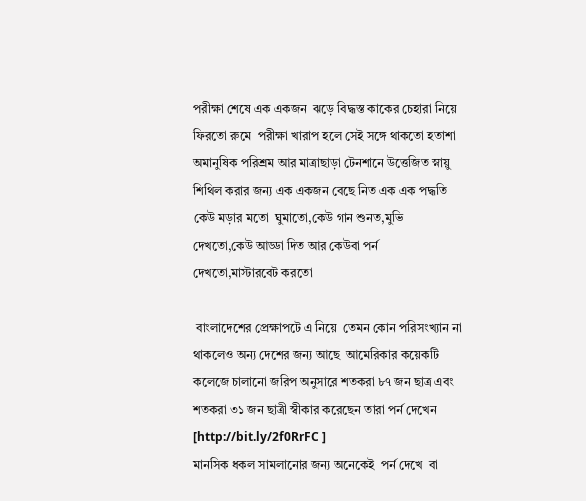পরীক্ষা শেষে এক একজন  ঝড়ে বিদ্ধস্ত কাকের চেহারা নিয়ে ফিরতো রুমে  পরীক্ষা খারাপ হলে সেই সঙ্গে থাকতো হতাশা  অমানুষিক পরিশ্রম আর মাত্রাছাড়া টেনশানে উত্তেজিত স্নায়ু  শিথিল করার জন্য এক একজন বেছে নিত এক এক পদ্ধতি  কেউ মড়ার মতো  ঘুমাতো,কেউ গান শুনত,মুভি দেখতো,কেউ আড্ডা দিত আর কেউবা পর্ন দেখতো,মাস্টারবেট করতো

 বাংলাদেশের প্রেক্ষাপটে এ নিয়ে  তেমন কোন পরিসংখ্যান না থাকলেও অন্য দেশের জন্য আছে  আমেরিকার কয়েকটি কলেজে চালানো জরিপ অনুসারে শতকরা ৮৭ জন ছাত্র এবং শতকরা ৩১ জন ছাত্রী স্বীকার করেছেন তারা পর্ন দেখেন  [http://bit.ly/2f0RrFC ]
মানসিক ধকল সামলানোর জন্য অনেকেই  পর্ন দেখে  বা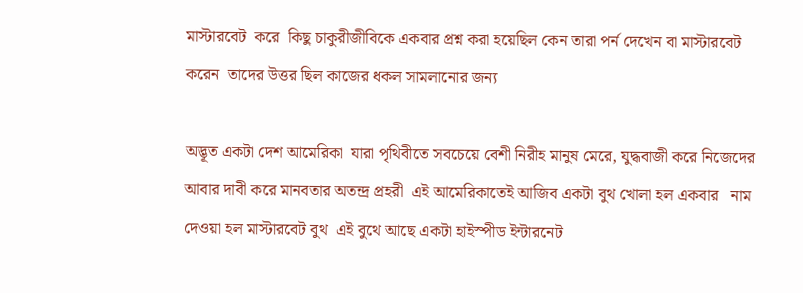মাস্টারবেট  করে  কিছু চাকুরীজীবিকে একবার প্রশ্ন করা হয়েছিল কেন তারা পর্ন দেখেন বা মাস্টারবেট করেন  তাদের উত্তর ছিল কাজের ধকল সামলানোর জন্য

অদ্ভূত একটা দেশ আমেরিকা  যারা পৃথিবীতে সবচেয়ে বেশী নিরীহ মানুষ মেরে, যুদ্ধবাজী করে নিজেদের  আবার দাবী করে মানবতার অতন্দ্র প্রহরী  এই আমেরিকাতেই আজিব একটা বুথ খোলা হল একবার   নাম দেওয়া হল মাস্টারবেট বুথ  এই বুথে আছে একটা হাইস্পীড ইন্টারনেট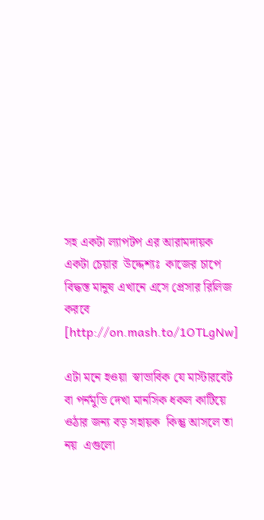সহ একটা ল্যাপটপ এর আরামদায়ক একটা চেয়ার  উদ্দেশ্যঃ  কাজের চাপে বিদ্ধস্ত মানুষ এখানে এসে প্রেসার রিলিজ করবে   [http://on.mash.to/1OTLgNw]

এটা মনে হওয়া  স্বাভাবিক যে মাস্টারবেট বা পর্নমুভি দেখা মানসিক ধকল কাটিয়ে ওঠার জন্য বড় সহায়ক  কিন্তু আসলে তা নয়  এগুলো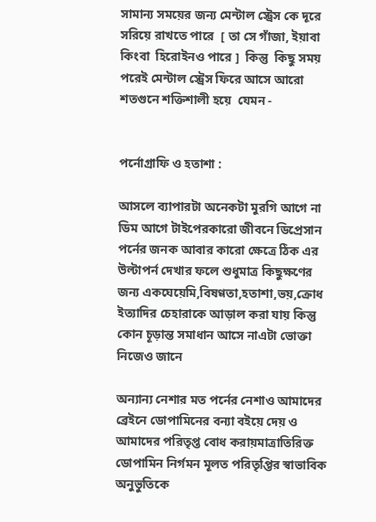সামান্য সময়ের জন্য মেন্টাল স্ট্রেস কে দূরে সরিয়ে রাখতে পারে  [ তা সে গাঁজা, ইয়াবা কিংবা  হিরোইনও পারে ]  কিন্তু  কিছু সময় পরেই মেন্টাল স্ট্রেস ফিরে আসে আরো শতগুনে শক্তিশালী হয়ে  যেমন -


পর্নোগ্রাফি ও হতাশা :

আসলে ব্যাপারটা অনেকটা মুরগি আগে না ডিম আগে টাইপেরকারো জীবনে ডিপ্রেসান পর্নের জনক আবার কারো ক্ষেত্রে ঠিক এর উল্টাপর্ন দেখার ফলে শুধুমাত্র কিছুক্ষণের জন্য একঘেয়েমি,বিষণ্ণতা,হতাশা,ভয়,ক্রোধ ইত্যাদির চেহারাকে আড়াল করা যায় কিন্তু কোন চূড়ান্ত সমাধান আসে নাএটা ভোক্তা নিজেও জানে

অন্যান্য নেশার মত পর্নের নেশাও আমাদের ব্রেইনে ডোপামিনের বন্যা বইয়ে দেয় ও আমাদের পরিতৃপ্ত বোধ করায়মাত্রাতিরিক্ত ডোপামিন নির্গমন মূলত পরিতৃপ্তির স্বাভাবিক অনুভুতিকে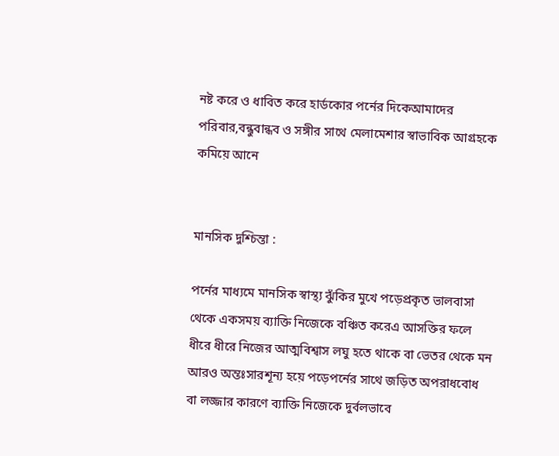নষ্ট করে ও ধাবিত করে হার্ডকোর পর্নের দিকেআমাদের পরিবার,বন্ধুবান্ধব ও সঙ্গীর সাথে মেলামেশার স্বাভাবিক আগ্রহকে কমিয়ে আনে


মানসিক দুশ্চিন্তা :

পর্নের মাধ্যমে মানসিক স্বাস্থ্য ঝুঁকির মুখে পড়েপ্রকৃত ভালবাসা থেকে একসময় ব্যাক্তি নিজেকে বঞ্চিত করেএ আসক্তির ফলে ধীরে ধীরে নিজের আত্মবিশ্বাস লঘু হতে থাকে বা ভেতর থেকে মন আরও অন্তঃসারশূন্য হয়ে পড়েপর্নের সাথে জড়িত অপরাধবোধ বা লজ্জার কারণে ব্যাক্তি নিজেকে দুর্বলভাবে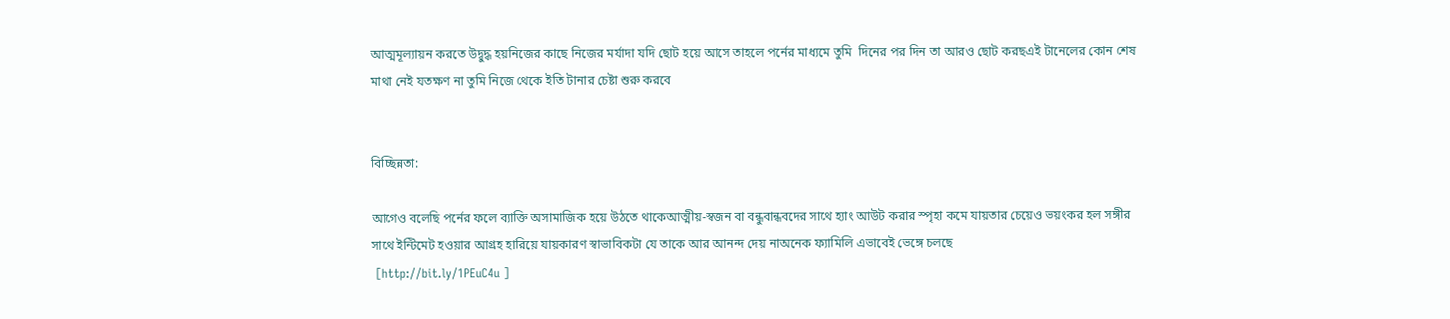আত্মমূল্যায়ন করতে উদ্বুদ্ধ হয়নিজের কাছে নিজের মর্যাদা যদি ছোট হয়ে আসে তাহলে পর্নের মাধ্যমে তুমি  দিনের পর দিন তা আরও ছোট করছএই টানেলের কোন শেষ মাথা নেই যতক্ষণ না তুমি নিজে থেকে ইতি টানার চেষ্টা শুরু করবে


বিচ্ছিন্নতা:

আগেও বলেছি পর্নের ফলে ব্যাক্তি অসামাজিক হয়ে উঠতে থাকেআত্মীয়-স্বজন বা বন্ধুবান্ধবদের সাথে হ্যাং আউট করার স্পৃহা কমে যায়তার চেয়েও ভয়ংকর হল সঙ্গীর সাথে ইন্টিমেট হওয়ার আগ্রহ হারিয়ে যায়কারণ স্বাভাবিকটা যে তাকে আর আনন্দ দেয় নাঅনেক ফ্যামিলি এভাবেই ভেঙ্গে চলছে
 [http://bit.ly/1PEuC4u ]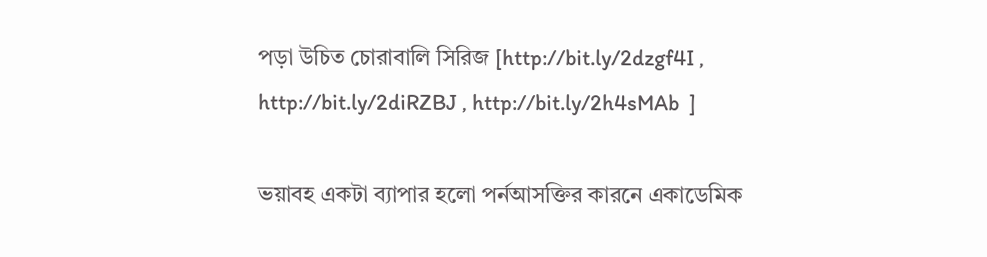পড়া উচিত চোরাবালি সিরিজ [http://bit.ly/2dzgf4I , http://bit.ly/2diRZBJ , http://bit.ly/2h4sMAb  ]

ভয়াবহ একটা ব্যাপার হলো পর্নআসক্তির কারনে একাডেমিক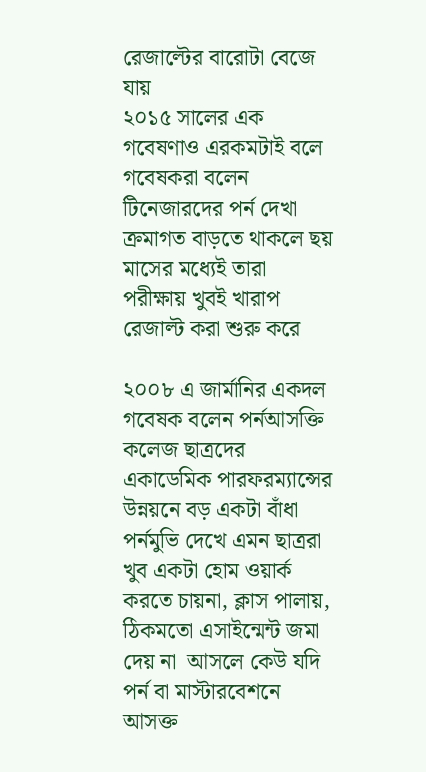রেজাল্টের বারোটা বেজে যায়
২০১৫ সালের এক গবেষণাও এরকমটাই বলে  গবেষকরা বলেন  টিনেজারদের পর্ন দেখা ক্রমাগত বাড়তে থাকলে ছয় মাসের মধ্যেই তারা পরীক্ষায় খুবই খারাপ রেজাল্ট করা শুরু করে

২০০৮ এ জার্মানির একদল গবেষক বলেন পর্নআসক্তি কলেজ ছাত্রদের একাডেমিক পারফরম্যান্সের উন্নয়নে বড় একটা বাঁধা   পর্নমুভি দেখে এমন ছাত্ররা খুব একটা হোম ওয়ার্ক করতে চায়না, ক্লাস পালায়, ঠিকমতো এসাইন্মেন্ট জমা দেয় না  আসলে কেউ যদি পর্ন বা মাস্টারবেশনে আসক্ত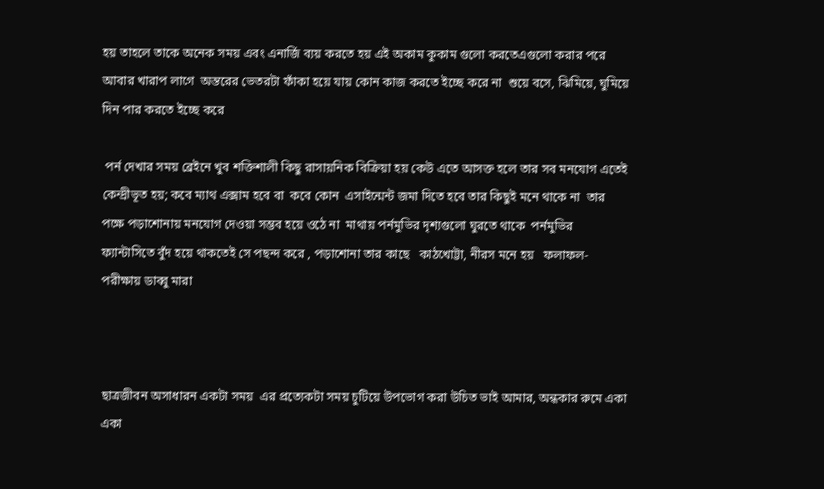হয় তাহলে তাকে অনেক সময় এবং এনার্জি ব্যয় করতে হয় এই অকাম কুকাম গুলো করতেএগুলো করার পরে আবার খারাপ লাগে  অন্তরের ভেতরটা ফাঁকা হয়ে যায় কোন কাজ করতে ইচ্ছে করে না  শুয়ে বসে, ঝিমিয়ে, ঘুমিয়ে দিন পার করতে ইচ্ছে করে

 পর্ন দেখার সময় ব্রেইনে খুব শক্তিশালী কিছু রাসায়নিক বিক্রিয়া হয় কেউ এতে আসক্ত হলে তার সব মনযোগ এতেই কেন্দ্রীভূত হয়; কবে ম্যাথ এক্সাম হবে বা  কবে কোন  এসাইন্মেন্ট জমা দিতে হবে তার কিছুই মনে থাকে না  তার   পক্ষে পড়াশোনায় মনযোগ দেওয়া সম্ভব হয়ে ওঠে না  মাথায় পর্নমুভির দৃশ্যগুলো ঘুরতে থাকে  পর্নমুভির ফ্যান্টাসিতে বুঁদ হয়ে থাকতেই সে পছন্দ করে , পড়াশোনা তার কাছে   কাঠখোট্টা, নীরস মনে হয়   ফলাফল- পরীক্ষায় ডাব্বু মারা



ছাত্রজীবন অসাধারন একটা সময়  এর প্রত্যেকটা সময় চুটিয়ে উপভোগ করা উচিত ভাই আমার, অন্ধকার রুমে একা একা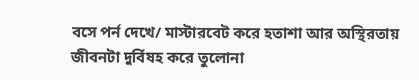বসে পর্ন দেখে/ মাস্টারবেট করে হতাশা আর অস্থিরতায় জীবনটা দুর্বিষহ করে তুলোনা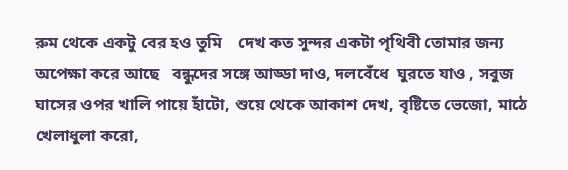রুম থেকে একটু বের হও তুমি    দেখ কত সুন্দর একটা পৃথিবী তোমার জন্য অপেক্ষা করে আছে   বন্ধুদের সঙ্গে আড্ডা দাও, দলবেঁধে  ঘুরতে যাও , সবুজ ঘাসের ওপর খালি পায়ে হাঁটো, শুয়ে থেকে আকাশ দেখ, বৃষ্টিতে ভেজো, মাঠে খেলাধুলা করো,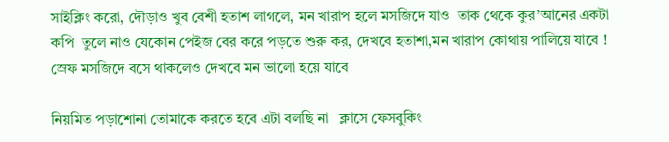সাইক্লিং করো, দৌড়াও খুব বেশী হতাশ লাগলে, মন খারাপ হলে মসজিদে যাও  তাক থেকে কুর’আনের একটা কপি  তুলে নাও যেকোন পেইজ বের করে পড়তে শুরু কর, দেখবে হতাশা,মন খারাপ কোথায় পালিয়ে যাবে ! স্রেফ মসজিদে বসে থাকলেও দেখবে মন ভালো হয়ে যাবে

নিয়মিত পড়াশোনা তোমাকে করতে হবে এটা বলছি না   ক্লাসে ফেসবুকিং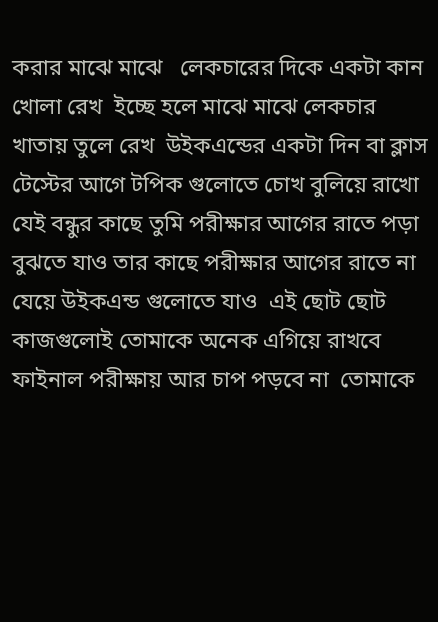করার মাঝে মাঝে   লেকচারের দিকে একটা কান খোলা রেখ  ইচ্ছে হলে মাঝে মাঝে লেকচার খাতায় তুলে রেখ  উইকএন্ডের একটা দিন বা ক্লাস টেস্টের আগে টপিক গুলোতে চোখ বুলিয়ে রাখো  যেই বন্ধুর কাছে তুমি পরীক্ষার আগের রাতে পড়া বুঝতে যাও তার কাছে পরীক্ষার আগের রাতে না যেয়ে উইকএন্ড গুলোতে যাও  এই ছোট ছোট কাজগুলোই তোমাকে অনেক এগিয়ে রাখবে   ফাইনাল পরীক্ষায় আর চাপ পড়বে না  তোমাকে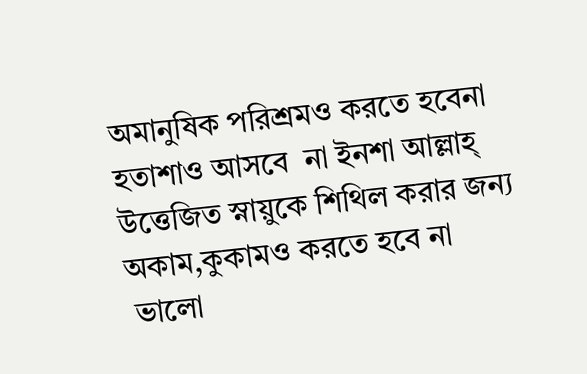অমানুষিক পরিশ্রমও করতে হবেনা  হতাশাও আসবে  না ইনশা আল্লাহ্‌ উত্তেজিত স্নায়ুকে শিথিল করার জন্য অকাম,কুকামও করতে হবে না
 ভালো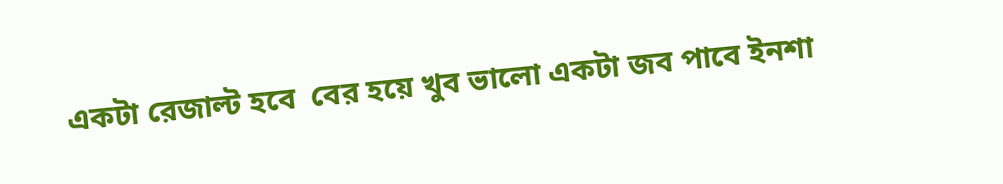একটা রেজাল্ট হবে  বের হয়ে খুব ভালো একটা জব পাবে ইনশা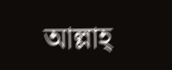আল্লাহ্‌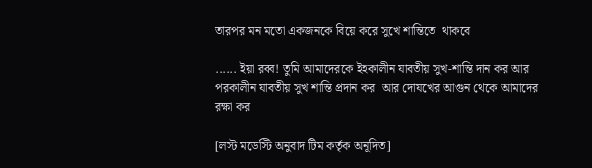তারপর মন মতো একজনকে বিয়ে করে সুখে শান্তিতে  থাকবে

...... ইয়া রব্ব! তুমি আমাদেরকে ইহকালীন যাবতীয় সুখ-শান্তি দান কর আর পরকালীন যাবতীয় সুখ শান্তি প্রদান কর  আর দোযখের আগুন থেকে আমাদের রক্ষা কর

[লস্ট মডেস্টি অনুবাদ টিম কর্তৃক অনূদিত]